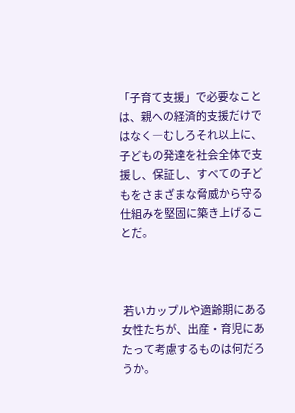「子育て支援」で必要なことは、親への経済的支援だけではなく―むしろそれ以上に、子どもの発達を社会全体で支援し、保証し、すべての子どもをさまざまな脅威から守る仕組みを堅固に築き上げることだ。



 若いカップルや適齢期にある女性たちが、出産・育児にあたって考慮するものは何だろうか。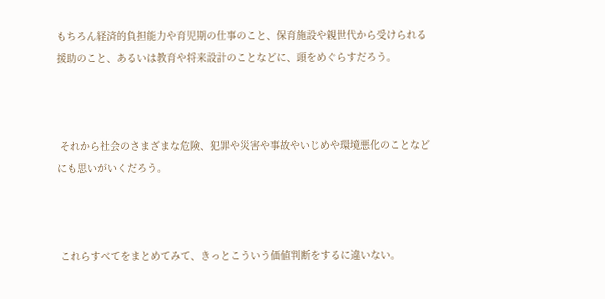もちろん経済的負担能力や育児期の仕事のこと、保育施設や親世代から受けられる援助のこと、あるいは教育や将来設計のことなどに、頭をめぐらすだろう。



 それから社会のさまざまな危険、犯罪や災害や事故やいじめや環境悪化のことなどにも思いがいくだろう。



 これらすべてをまとめてみて、きっとこういう価値判断をするに違いない。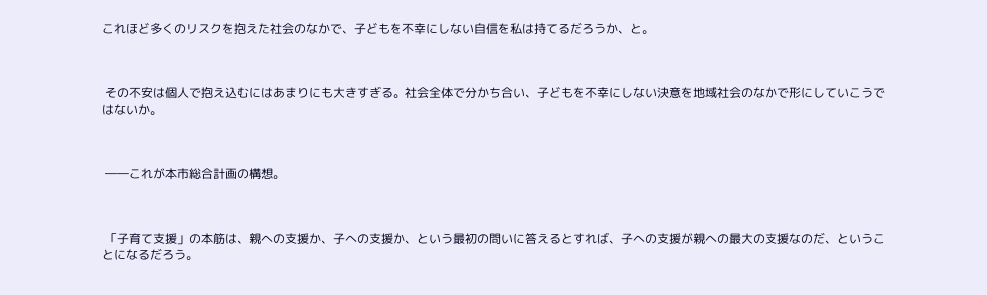これほど多くのリスクを抱えた社会のなかで、子どもを不幸にしない自信を私は持てるだろうか、と。



 その不安は個人で抱え込むにはあまりにも大きすぎる。社会全体で分かち合い、子どもを不幸にしない決意を地域社会のなかで形にしていこうではないか。



 ――これが本市総合計画の構想。



 「子育て支援」の本筋は、親への支援か、子への支援か、という最初の問いに答えるとすれば、子への支援が親への最大の支援なのだ、ということになるだろう。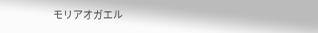モリアオガエル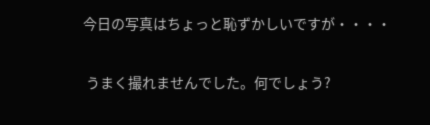今日の写真はちょっと恥ずかしいですが・・・・

 うまく撮れませんでした。何でしょう?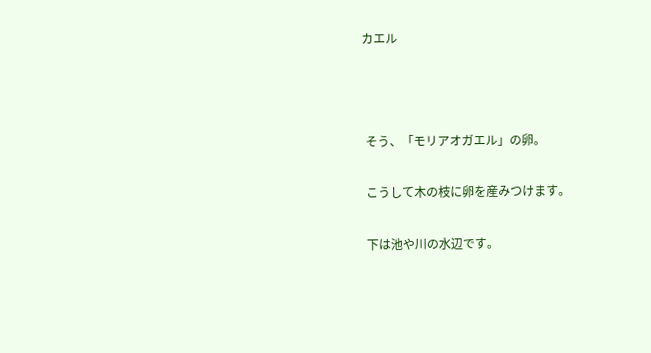カエル



 そう、「モリアオガエル」の卵。

 こうして木の枝に卵を産みつけます。

 下は池や川の水辺です。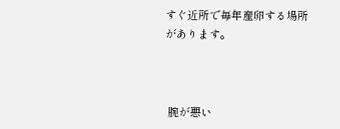すぐ近所で毎年産卵する場所があります。



 腕が悪い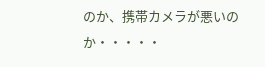のか、携帯カメラが悪いのか・・・・・